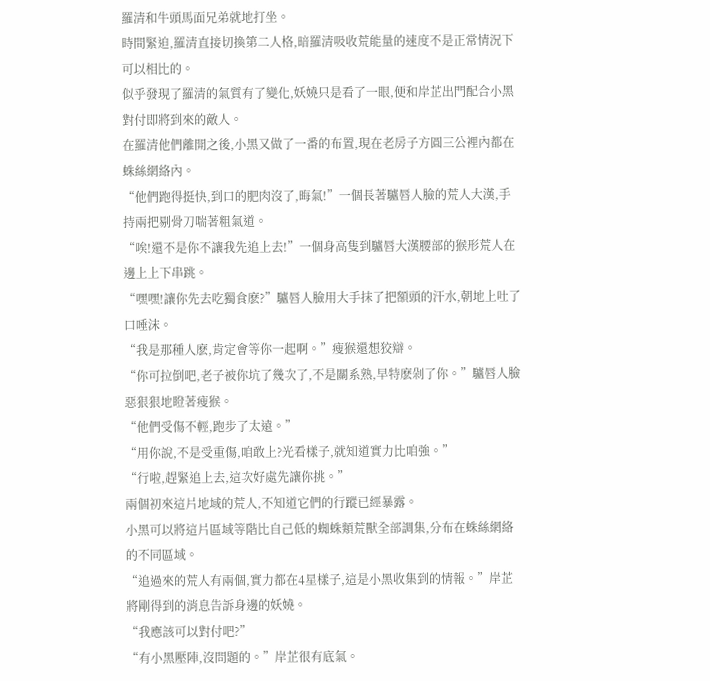羅清和牛頭馬面兄弟就地打坐。
時間緊迫,羅清直接切換第二人格,暗羅清吸收荒能量的速度不是正常情況下可以相比的。
似乎發現了羅清的氣質有了變化,妖嬈只是看了一眼,便和岸芷出門配合小黑對付即將到來的敵人。
在羅清他們離開之後,小黑又做了一番的布置,現在老房子方圓三公裡內都在蛛絲網絡內。
“他們跑得挺快,到口的肥肉沒了,晦氣!”一個長著驢唇人臉的荒人大漢,手持兩把剔骨刀喘著粗氣道。
“唉!還不是你不讓我先追上去!”一個身高隻到驢唇大漢腰部的猴形荒人在邊上上下串跳。
“嘿嘿!讓你先去吃獨食麽?”驢唇人臉用大手抹了把額頭的汗水,朝地上吐了口唾沫。
“我是那種人麽,肯定會等你一起啊。”瘦猴還想狡辯。
“你可拉倒吧,老子被你坑了幾次了,不是關系熟,早特麽剁了你。”驢唇人臉惡狠狠地瞪著瘦猴。
“他們受傷不輕,跑步了太遠。”
“用你說,不是受重傷,咱敢上?光看樣子,就知道實力比咱強。”
“行啦,趕緊追上去,這次好處先讓你挑。”
兩個初來這片地域的荒人,不知道它們的行蹤已經暴露。
小黑可以將這片區域等階比自己低的蜘蛛類荒獸全部調集,分布在蛛絲網絡的不同區域。
“追過來的荒人有兩個,實力都在4星樣子,這是小黑收集到的情報。”岸芷將剛得到的消息告訴身邊的妖嬈。
“我應該可以對付吧?”
“有小黑壓陣,沒問題的。”岸芷很有底氣。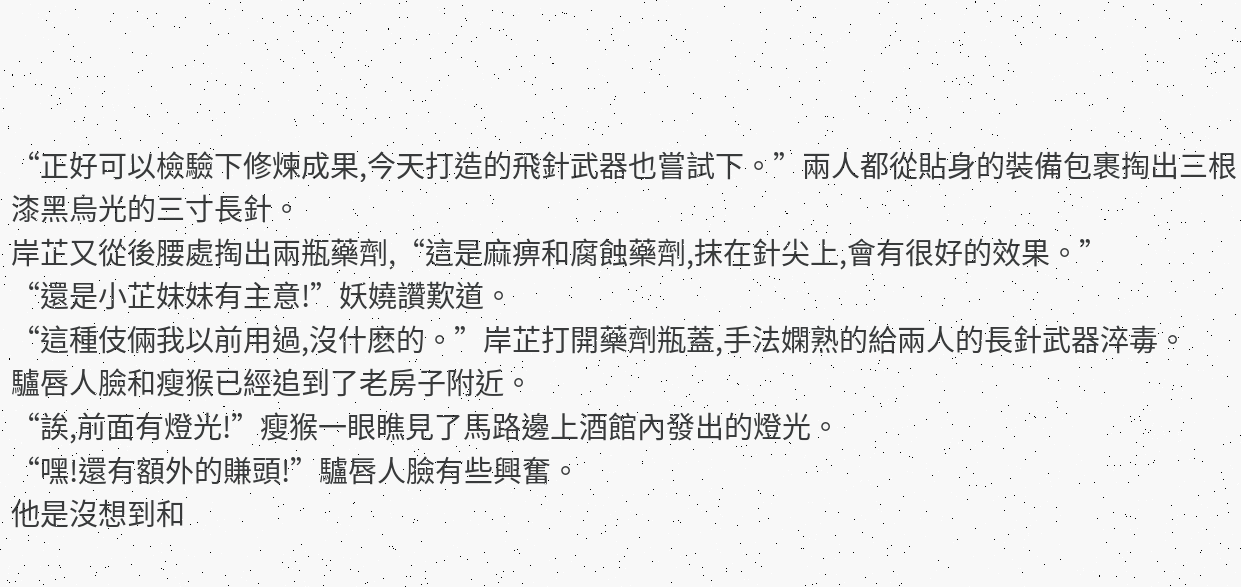“正好可以檢驗下修煉成果,今天打造的飛針武器也嘗試下。”兩人都從貼身的裝備包裹掏出三根漆黑烏光的三寸長針。
岸芷又從後腰處掏出兩瓶藥劑,“這是麻痹和腐蝕藥劑,抹在針尖上,會有很好的效果。”
“還是小芷妹妹有主意!”妖嬈讚歎道。
“這種伎倆我以前用過,沒什麽的。”岸芷打開藥劑瓶蓋,手法嫻熟的給兩人的長針武器淬毒。
驢唇人臉和瘦猴已經追到了老房子附近。
“誒,前面有燈光!”瘦猴一眼瞧見了馬路邊上酒館內發出的燈光。
“嘿!還有額外的賺頭!”驢唇人臉有些興奮。
他是沒想到和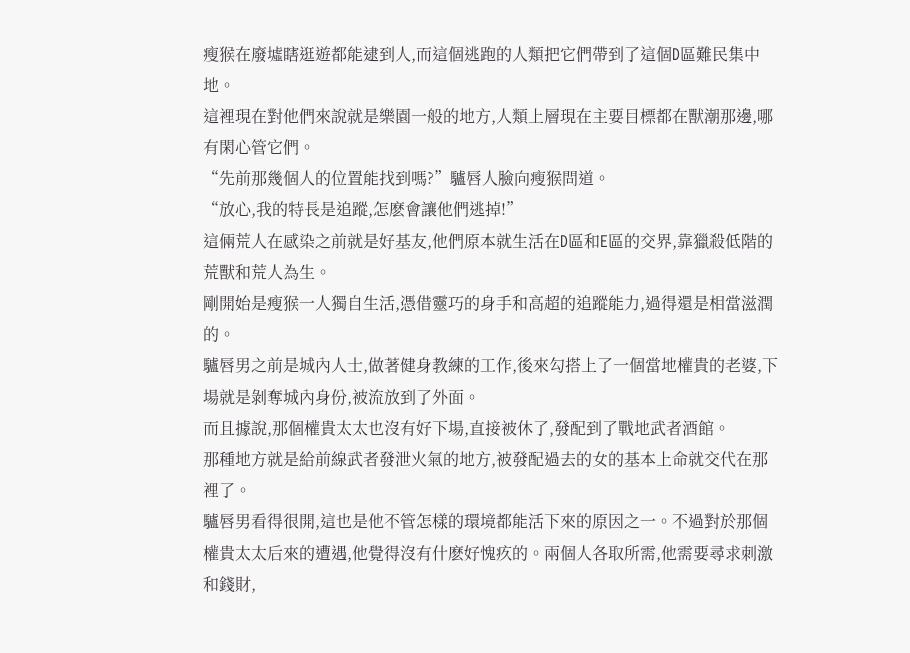瘦猴在廢墟瞎逛遊都能逮到人,而這個逃跑的人類把它們帶到了這個D區難民集中地。
這裡現在對他們來說就是樂園一般的地方,人類上層現在主要目標都在獸潮那邊,哪有閑心管它們。
“先前那幾個人的位置能找到嗎?”驢唇人臉向瘦猴問道。
“放心,我的特長是追蹤,怎麽會讓他們逃掉!”
這倆荒人在感染之前就是好基友,他們原本就生活在D區和E區的交界,靠獵殺低階的荒獸和荒人為生。
剛開始是瘦猴一人獨自生活,憑借靈巧的身手和高超的追蹤能力,過得還是相當滋潤的。
驢唇男之前是城內人士,做著健身教練的工作,後來勾搭上了一個當地權貴的老婆,下場就是剝奪城內身份,被流放到了外面。
而且據說,那個權貴太太也沒有好下場,直接被休了,發配到了戰地武者酒館。
那種地方就是給前線武者發泄火氣的地方,被發配過去的女的基本上命就交代在那裡了。
驢唇男看得很開,這也是他不管怎樣的環境都能活下來的原因之一。不過對於那個權貴太太后來的遭遇,他覺得沒有什麽好愧疚的。兩個人各取所需,他需要尋求刺激和錢財,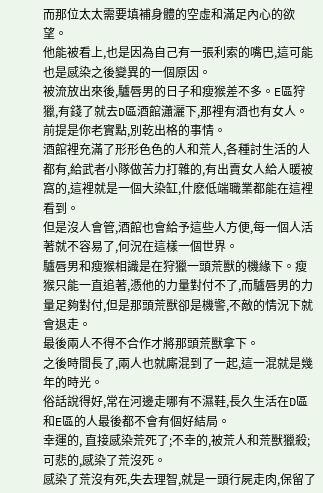而那位太太需要填補身體的空虛和滿足內心的欲望。
他能被看上,也是因為自己有一張利索的嘴巴,這可能也是感染之後變異的一個原因。
被流放出來後,驢唇男的日子和瘦猴差不多。E區狩獵,有錢了就去D區酒館瀟灑下,那裡有酒也有女人。前提是你老實點,別乾出格的事情。
酒館裡充滿了形形色色的人和荒人,各種討生活的人都有,給武者小隊做苦力打雜的,有出賣女人給人暖被窩的,這裡就是一個大染缸,什麽低端職業都能在這裡看到。
但是沒人會管,酒館也會給予這些人方便,每一個人活著就不容易了,何況在這樣一個世界。
驢唇男和瘦猴相識是在狩獵一頭荒獸的機緣下。瘦猴只能一直追著,憑他的力量對付不了,而驢唇男的力量足夠對付,但是那頭荒獸卻是機警,不敵的情況下就會退走。
最後兩人不得不合作才將那頭荒獸拿下。
之後時間長了,兩人也就廝混到了一起,這一混就是幾年的時光。
俗話說得好,常在河邊走哪有不濕鞋,長久生活在D區和E區的人最後都不會有個好結局。
幸運的, 直接感染荒死了;不幸的,被荒人和荒獸獵殺;可悲的,感染了荒沒死。
感染了荒沒有死,失去理智,就是一頭行屍走肉,保留了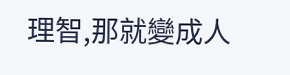理智,那就變成人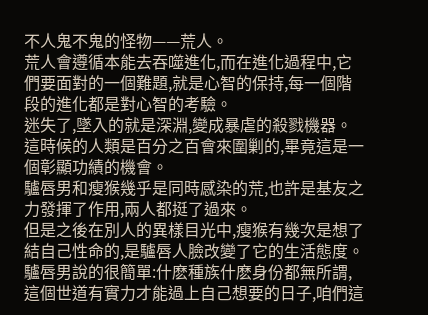不人鬼不鬼的怪物——荒人。
荒人會遵循本能去吞噬進化,而在進化過程中,它們要面對的一個難題,就是心智的保持,每一個階段的進化都是對心智的考驗。
迷失了,墜入的就是深淵,變成暴虐的殺戮機器。
這時候的人類是百分之百會來圍剿的,畢竟這是一個彰顯功績的機會。
驢唇男和瘦猴幾乎是同時感染的荒,也許是基友之力發揮了作用,兩人都挺了過來。
但是之後在別人的異樣目光中,瘦猴有幾次是想了結自己性命的,是驢唇人臉改變了它的生活態度。
驢唇男說的很簡單:什麽種族什麽身份都無所謂,這個世道有實力才能過上自己想要的日子,咱們這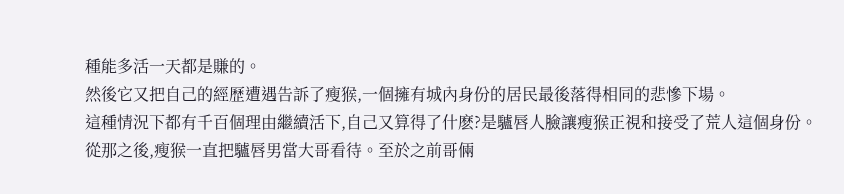種能多活一天都是賺的。
然後它又把自己的經歷遭遇告訴了瘦猴,一個擁有城內身份的居民最後落得相同的悲慘下場。
這種情況下都有千百個理由繼續活下,自己又算得了什麽?是驢唇人臉讓瘦猴正視和接受了荒人這個身份。
從那之後,瘦猴一直把驢唇男當大哥看待。至於之前哥倆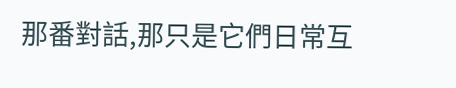那番對話,那只是它們日常互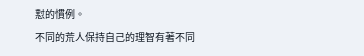懟的慣例。
不同的荒人保持自己的理智有著不同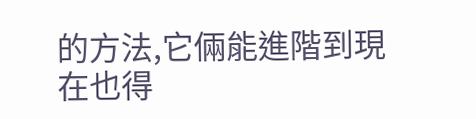的方法,它倆能進階到現在也得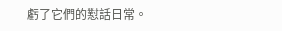虧了它們的懟話日常。